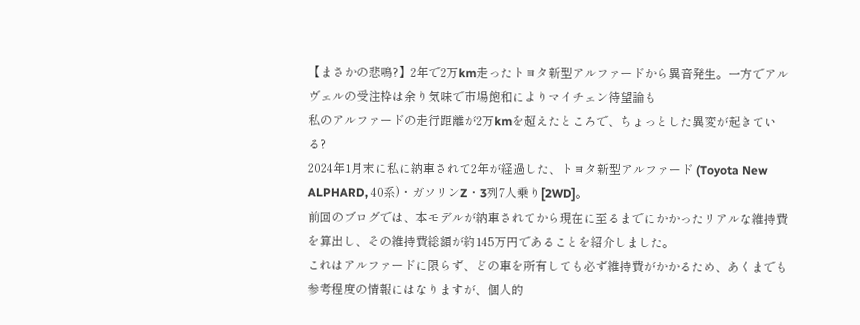【まさかの悲鳴?】2年で2万km走ったトヨタ新型アルファードから異音発生。一方でアルヴェルの受注枠は余り気味で市場飽和によりマイチェン待望論も
私のアルファードの走行距離が2万kmを超えたところで、ちょっとした異変が起きている?
2024年1月末に私に納車されて2年が経過した、トヨタ新型アルファード (Toyota New ALPHARD, 40系)・ガソリンZ・3列7人乗り[2WD]。
前回のブログでは、本モデルが納車されてから現在に至るまでにかかったリアルな維持費を算出し、その維持費総額が約145万円であることを紹介しました。
これはアルファードに限らず、どの車を所有しても必ず維持費がかかるため、あくまでも参考程度の情報にはなりますが、個人的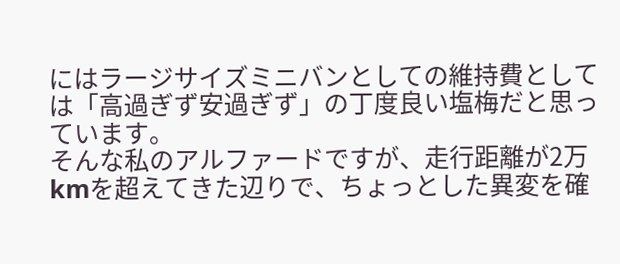にはラージサイズミニバンとしての維持費としては「高過ぎず安過ぎず」の丁度良い塩梅だと思っています。
そんな私のアルファードですが、走行距離が2万kmを超えてきた辺りで、ちょっとした異変を確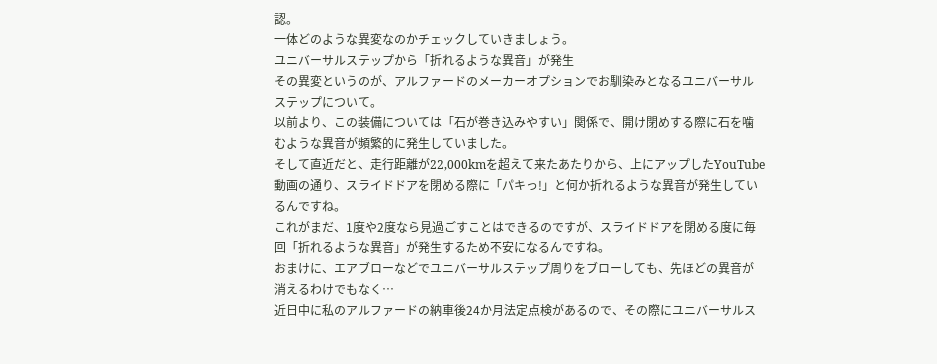認。
一体どのような異変なのかチェックしていきましょう。
ユニバーサルステップから「折れるような異音」が発生
その異変というのが、アルファードのメーカーオプションでお馴染みとなるユニバーサルステップについて。
以前より、この装備については「石が巻き込みやすい」関係で、開け閉めする際に石を噛むような異音が頻繁的に発生していました。
そして直近だと、走行距離が22,000kmを超えて来たあたりから、上にアップしたYouTube動画の通り、スライドドアを閉める際に「パキっ!」と何か折れるような異音が発生しているんですね。
これがまだ、1度や2度なら見過ごすことはできるのですが、スライドドアを閉める度に毎回「折れるような異音」が発生するため不安になるんですね。
おまけに、エアブローなどでユニバーサルステップ周りをブローしても、先ほどの異音が消えるわけでもなく…
近日中に私のアルファードの納車後24か月法定点検があるので、その際にユニバーサルス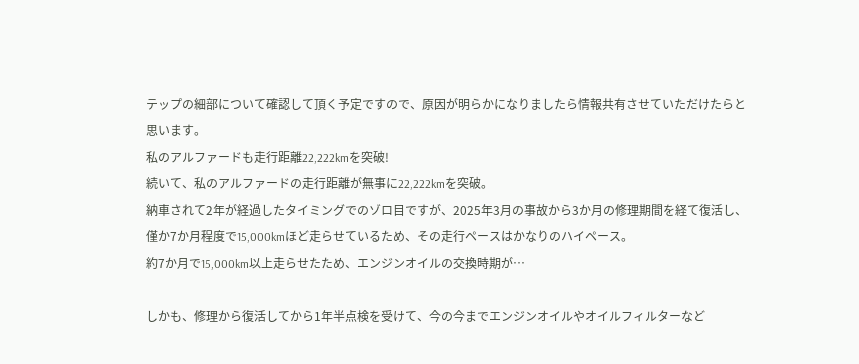テップの細部について確認して頂く予定ですので、原因が明らかになりましたら情報共有させていただけたらと思います。
私のアルファードも走行距離22,222kmを突破!
続いて、私のアルファードの走行距離が無事に22,222kmを突破。
納車されて2年が経過したタイミングでのゾロ目ですが、2025年3月の事故から3か月の修理期間を経て復活し、僅か7か月程度で15,000kmほど走らせているため、その走行ペースはかなりのハイペース。
約7か月で15,000km以上走らせたため、エンジンオイルの交換時期が…

しかも、修理から復活してから1年半点検を受けて、今の今までエンジンオイルやオイルフィルターなど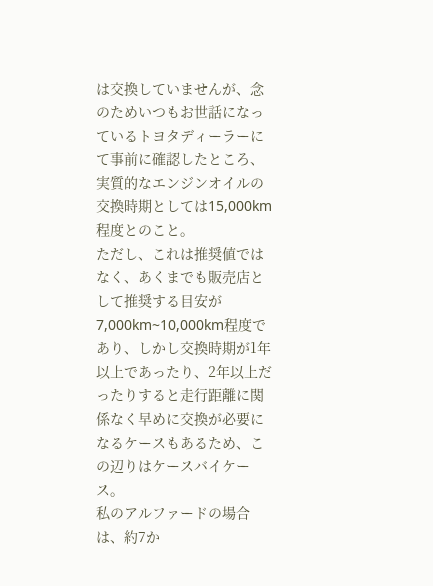は交換していませんが、念のためいつもお世話になっているトヨタディーラーにて事前に確認したところ、実質的なエンジンオイルの交換時期としては15,000km程度とのこと。
ただし、これは推奨値ではなく、あくまでも販売店として推奨する目安が7,000km~10,000km程度であり、しかし交換時期が1年以上であったり、2年以上だったりすると走行距離に関係なく早めに交換が必要になるケースもあるため、この辺りはケースバイケース。
私のアルファードの場合は、約7か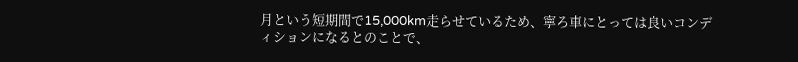月という短期間で15,000km走らせているため、寧ろ車にとっては良いコンディションになるとのことで、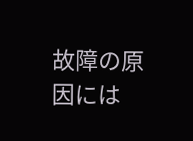故障の原因には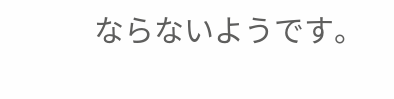ならないようです。